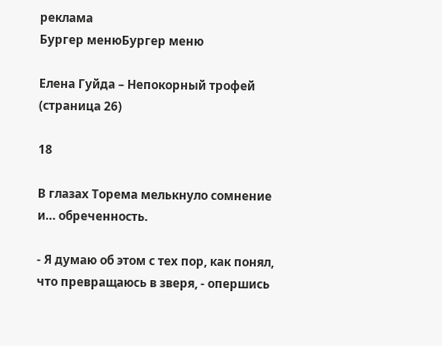реклама
Бургер менюБургер меню

Елена Гуйда – Непокорный трофей (страница 26)

18

В глазах Торема мелькнуло сомнение и… обреченность.

- Я думаю об этом с тех пор, как понял, что превращаюсь в зверя, - опершись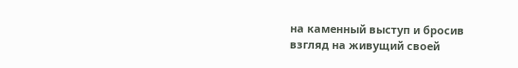на каменный выступ и бросив взгляд на живущий своей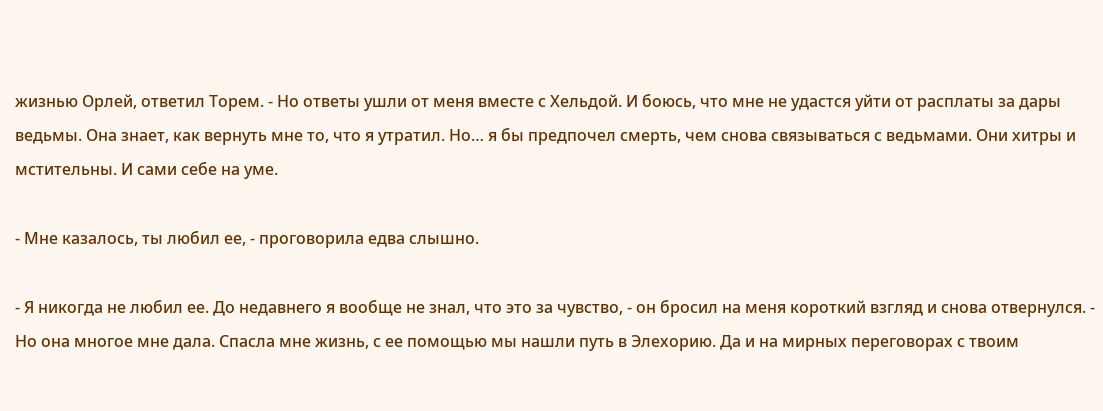жизнью Орлей, ответил Торем. - Но ответы ушли от меня вместе с Хельдой. И боюсь, что мне не удастся уйти от расплаты за дары ведьмы. Она знает, как вернуть мне то, что я утратил. Но… я бы предпочел смерть, чем снова связываться с ведьмами. Они хитры и мстительны. И сами себе на уме.

- Мне казалось, ты любил ее, - проговорила едва слышно.

- Я никогда не любил ее. До недавнего я вообще не знал, что это за чувство, - он бросил на меня короткий взгляд и снова отвернулся. - Но она многое мне дала. Спасла мне жизнь, с ее помощью мы нашли путь в Элехорию. Да и на мирных переговорах с твоим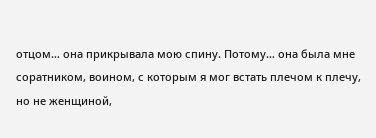отцом… она прикрывала мою спину. Потому… она была мне соратником, воином, с которым я мог встать плечом к плечу, но не женщиной,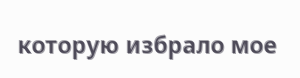которую избрало мое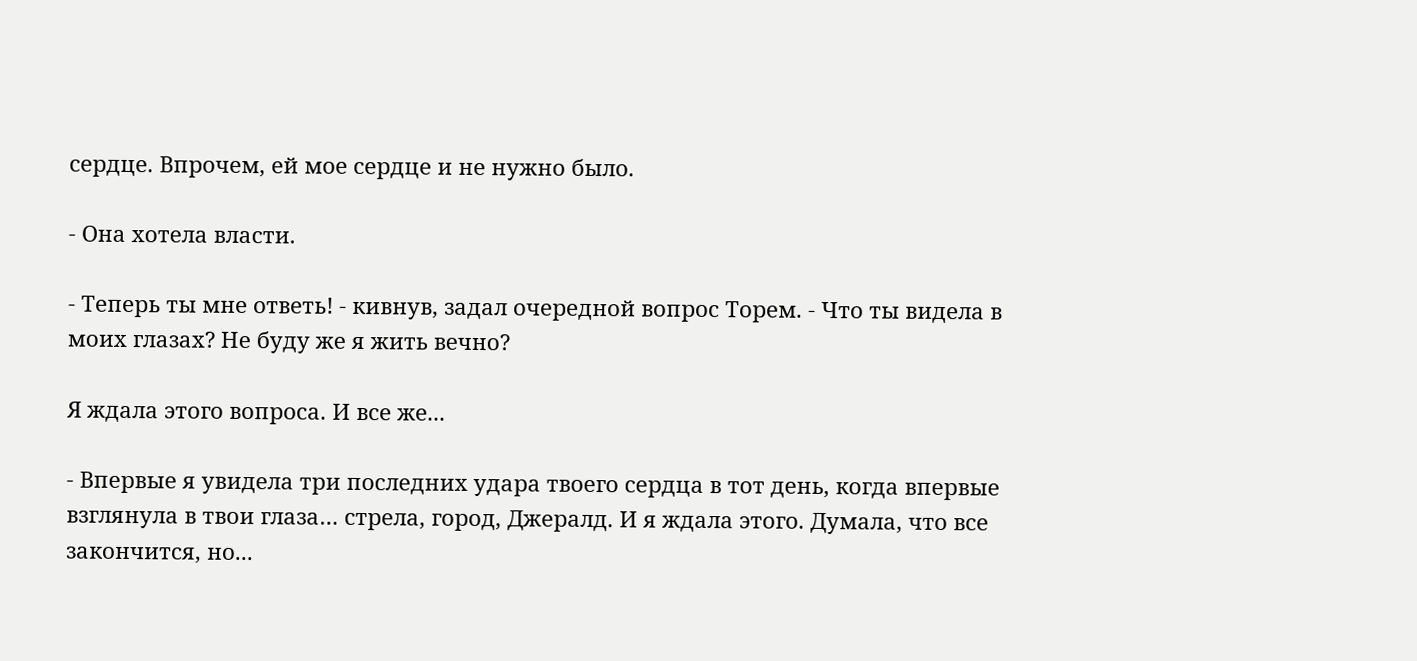сердце. Впрочем, ей мое сердце и не нужно было.

- Она хотела власти.

- Теперь ты мне ответь! - кивнув, задал очередной вопрос Торем. - Что ты видела в моих глазах? Не буду же я жить вечно?

Я ждала этого вопроса. И все же...

- Впервые я увидела три последних удара твоего сердца в тот день, когда впервые взглянула в твои глаза… стрела, город, Джералд. И я ждала этого. Думала, что все закончится, но...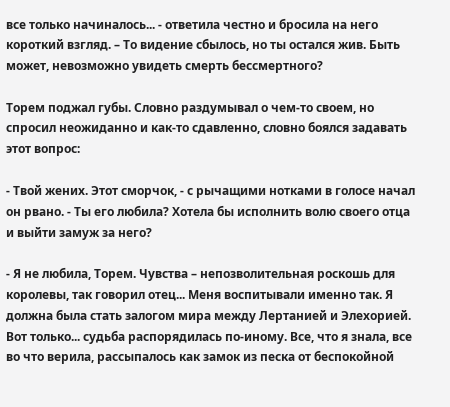все только начиналось... - ответила честно и бросила на него короткий взгляд. – То видение сбылось, но ты остался жив. Быть может, невозможно увидеть смерть бессмертного?

Торем поджал губы. Словно раздумывал о чем-то своем, но спросил неожиданно и как-то сдавленно, словно боялся задавать этот вопрос:

- Твой жених. Этот сморчок, - с рычащими нотками в голосе начал он рвано. - Ты его любила? Хотела бы исполнить волю своего отца и выйти замуж за него?

- Я не любила, Торем. Чувства – непозволительная роскошь для королевы, так говорил отец... Меня воспитывали именно так. Я должна была стать залогом мира между Лертанией и Элехорией. Вот только... судьба распорядилась по-иному. Все, что я знала, все во что верила, рассыпалось как замок из песка от беспокойной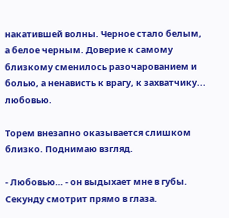накатившей волны. Черное стало белым, а белое черным. Доверие к самому близкому сменилось разочарованием и болью, а ненависть к врагу, к захватчику... любовью.

Торем внезапно оказывается слишком близко. Поднимаю взгляд.

- Любовью… - он выдыхает мне в губы. Секунду смотрит прямо в глаза.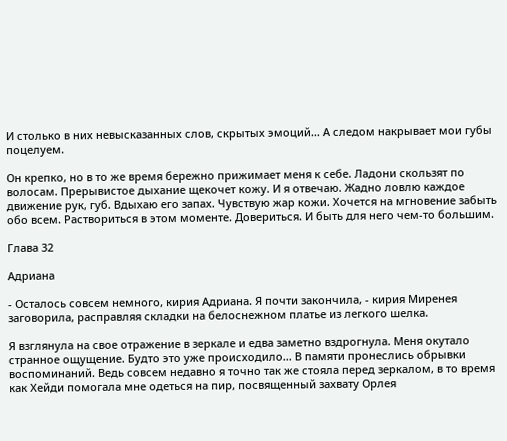И столько в них невысказанных слов, скрытых эмоций... А следом накрывает мои губы поцелуем.

Он крепко, но в то же время бережно прижимает меня к себе. Ладони скользят по волосам. Прерывистое дыхание щекочет кожу. И я отвечаю. Жадно ловлю каждое движение рук, губ. Вдыхаю его запах. Чувствую жар кожи. Хочется на мгновение забыть обо всем. Раствориться в этом моменте. Довериться. И быть для него чем-то большим.

Глава 32

Адриана

- Осталось совсем немного, кирия Адриана. Я почти закончила, - кирия Миренея заговорила, расправляя складки на белоснежном платье из легкого шелка.

Я взглянула на свое отражение в зеркале и едва заметно вздрогнула. Меня окутало странное ощущение. Будто это уже происходило... В памяти пронеслись обрывки воспоминаний. Ведь совсем недавно я точно так же стояла перед зеркалом, в то время как Хейди помогала мне одеться на пир, посвященный захвату Орлея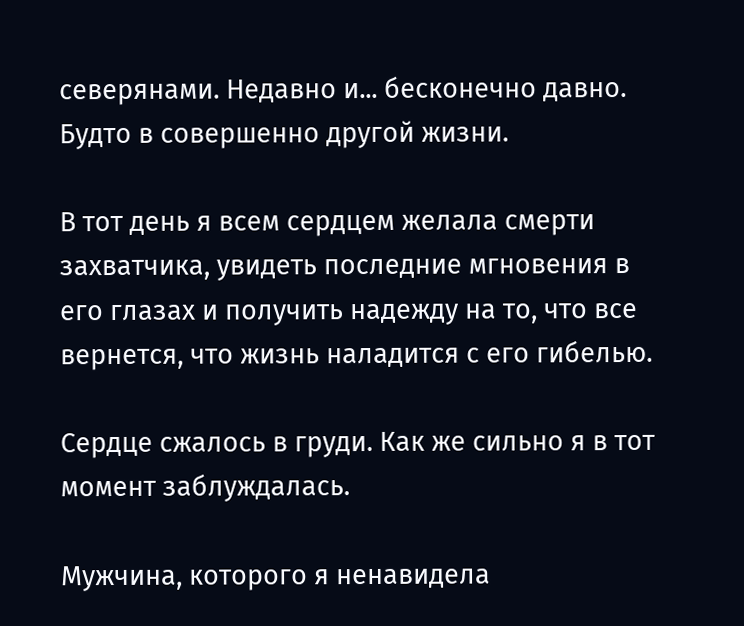северянами. Недавно и... бесконечно давно. Будто в совершенно другой жизни.

В тот день я всем сердцем желала смерти захватчика, увидеть последние мгновения в его глазах и получить надежду на то, что все вернется, что жизнь наладится с его гибелью.

Сердце сжалось в груди. Как же сильно я в тот момент заблуждалась.

Мужчина, которого я ненавидела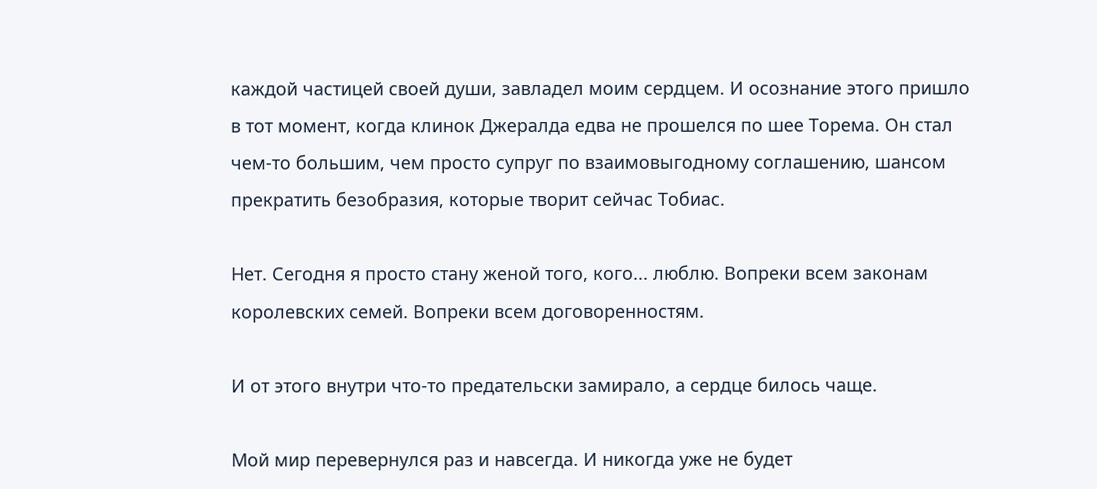каждой частицей своей души, завладел моим сердцем. И осознание этого пришло в тот момент, когда клинок Джералда едва не прошелся по шее Торема. Он стал чем-то большим, чем просто супруг по взаимовыгодному соглашению, шансом прекратить безобразия, которые творит сейчас Тобиас.

Нет. Сегодня я просто стану женой того, кого... люблю. Вопреки всем законам королевских семей. Вопреки всем договоренностям.

И от этого внутри что-то предательски замирало, а сердце билось чаще.

Мой мир перевернулся раз и навсегда. И никогда уже не будет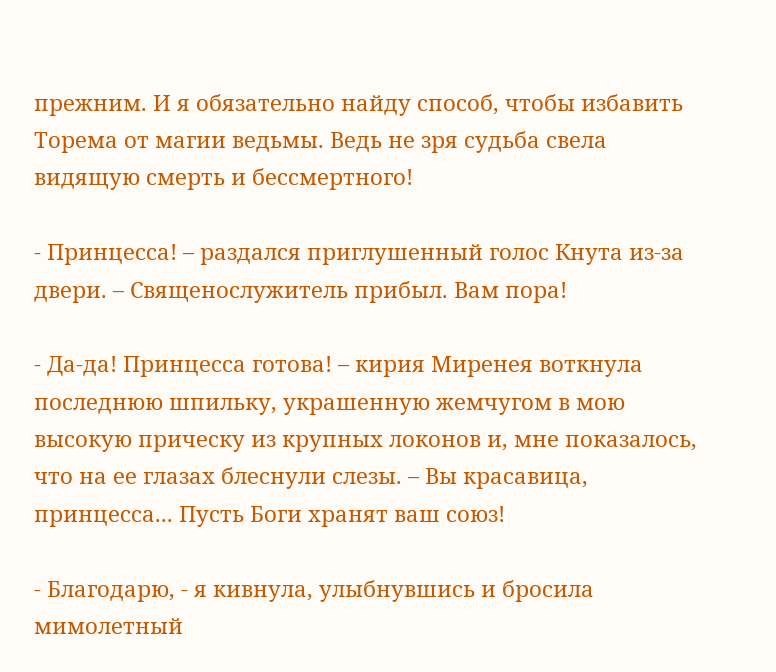прежним. И я обязательно найду способ, чтобы избавить Торема от магии ведьмы. Ведь не зря судьба свела видящую смерть и бессмертного!

- Принцесса! – раздался приглушенный голос Кнута из-за двери. – Священослужитель прибыл. Вам пора!

- Да-да! Принцесса готова! – кирия Миренея воткнула последнюю шпильку, украшенную жемчугом в мою высокую прическу из крупных локонов и, мне показалось, что на ее глазах блеснули слезы. – Вы красавица, принцесса... Пусть Боги хранят ваш союз!

- Благодарю, - я кивнула, улыбнувшись и бросила мимолетный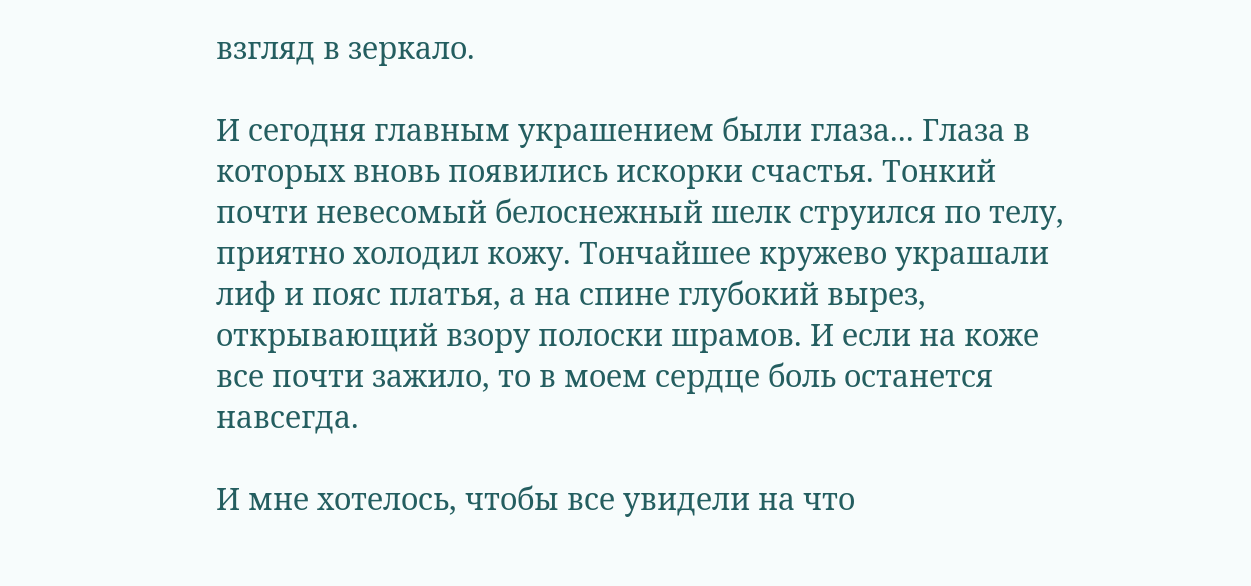взгляд в зеркало.

И сегодня главным украшением были глаза... Глаза в которых вновь появились искорки счастья. Тонкий почти невесомый белоснежный шелк струился по телу, приятно холодил кожу. Тончайшее кружево украшали лиф и пояс платья, а на спине глубокий вырез, открывающий взору полоски шрамов. И если на коже все почти зажило, то в моем сердце боль останется навсегда.

И мне хотелось, чтобы все увидели на что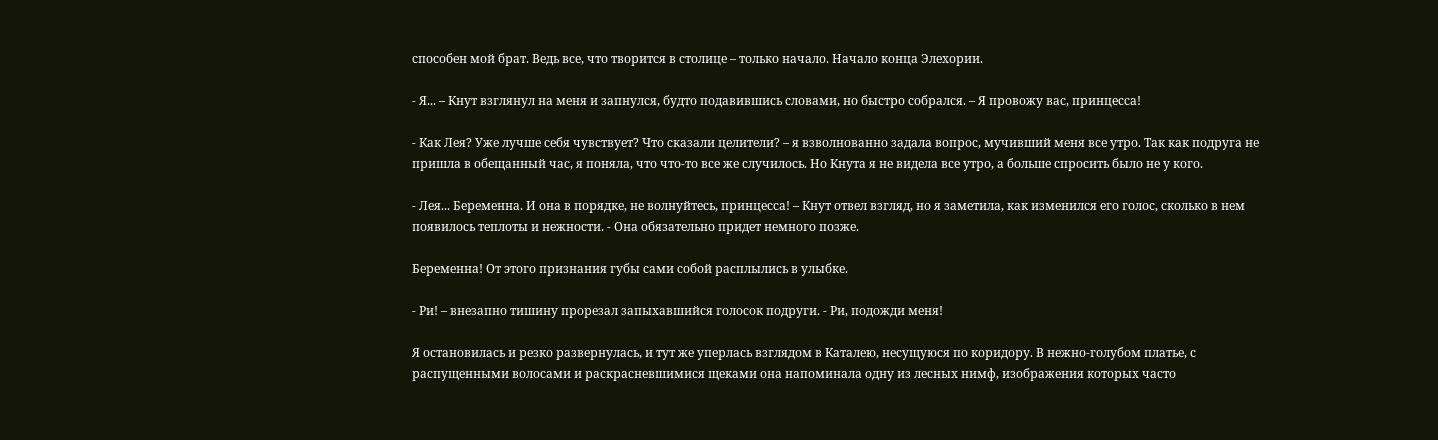способен мой брат. Ведь все, что творится в столице – только начало. Начало конца Элехории.

- Я... – Кнут взглянул на меня и запнулся, будто подавившись словами, но быстро собрался. – Я провожу вас, принцесса!

- Как Лея? Уже лучше себя чувствует? Что сказали целители? – я взволнованно задала вопрос, мучивший меня все утро. Так как подруга не пришла в обещанный час, я поняла, что что-то все же случилось. Но Кнута я не видела все утро, а больше спросить было не у кого.

- Лея... Беременна. И она в порядке, не волнуйтесь, принцесса! – Кнут отвел взгляд, но я заметила, как изменился его голос, сколько в нем появилось теплоты и нежности. - Она обязательно придет немного позже.

Беременна! От этого признания губы сами собой расплылись в улыбке.

- Ри! – внезапно тишину прорезал запыхавшийся голосок подруги. - Ри, подожди меня!

Я остановилась и резко развернулась, и тут же уперлась взглядом в Каталею, несущуюся по коридору. В нежно-голубом платье, с распущенными волосами и раскрасневшимися щеками она напоминала одну из лесных нимф, изображения которых часто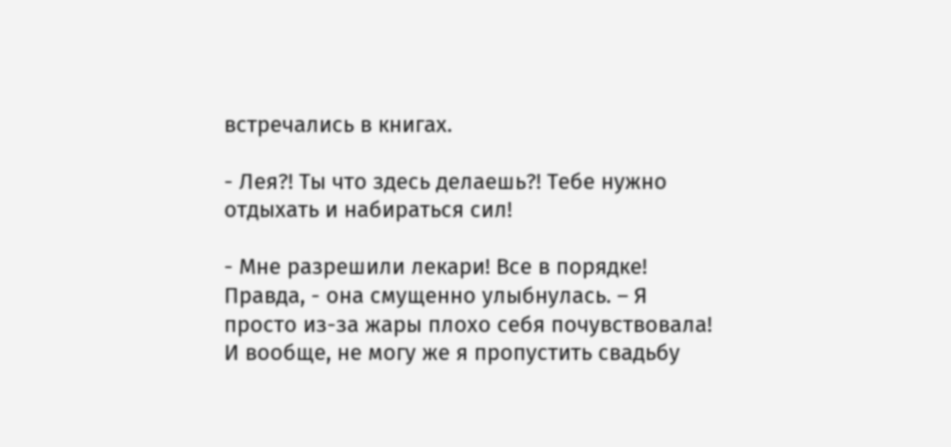встречались в книгах.

- Лея?! Ты что здесь делаешь?! Тебе нужно отдыхать и набираться сил!

- Мне разрешили лекари! Все в порядке! Правда, - она смущенно улыбнулась. – Я просто из-за жары плохо себя почувствовала! И вообще, не могу же я пропустить свадьбу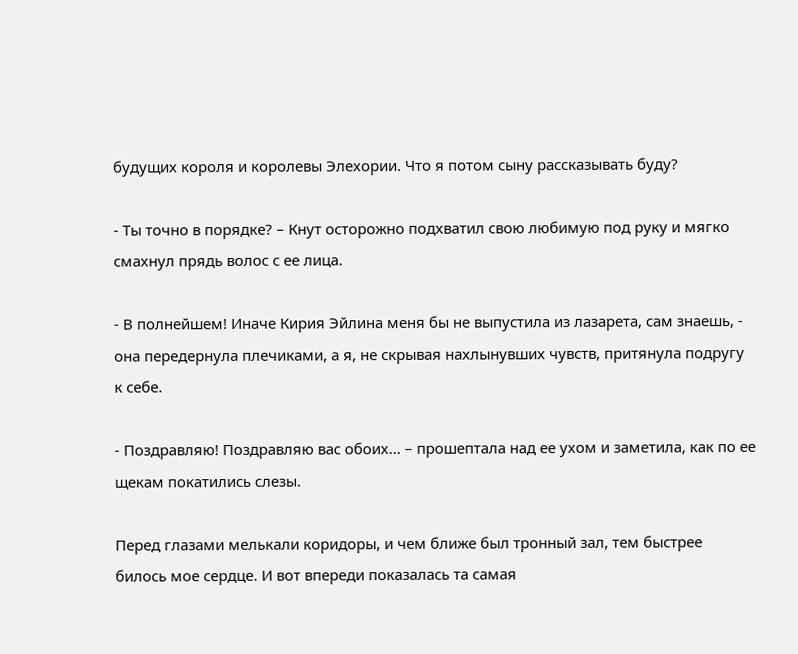будущих короля и королевы Элехории. Что я потом сыну рассказывать буду?

- Ты точно в порядке? – Кнут осторожно подхватил свою любимую под руку и мягко смахнул прядь волос с ее лица.

- В полнейшем! Иначе Кирия Эйлина меня бы не выпустила из лазарета, сам знаешь, - она передернула плечиками, а я, не скрывая нахлынувших чувств, притянула подругу к себе.

- Поздравляю! Поздравляю вас обоих... – прошептала над ее ухом и заметила, как по ее щекам покатились слезы.

Перед глазами мелькали коридоры, и чем ближе был тронный зал, тем быстрее билось мое сердце. И вот впереди показалась та самая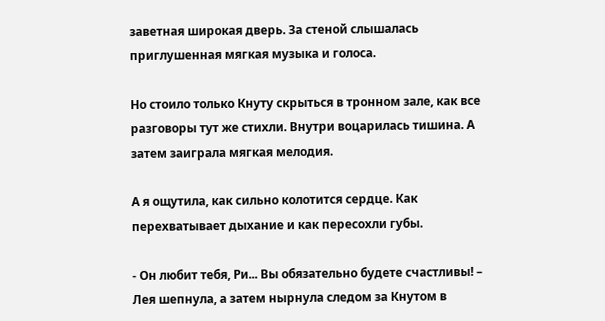заветная широкая дверь. За стеной слышалась приглушенная мягкая музыка и голоса.

Но стоило только Кнуту скрыться в тронном зале, как все разговоры тут же стихли. Внутри воцарилась тишина. А затем заиграла мягкая мелодия.

А я ощутила, как сильно колотится сердце. Как перехватывает дыхание и как пересохли губы.

- Он любит тебя, Ри... Вы обязательно будете счастливы! – Лея шепнула, а затем нырнула следом за Кнутом в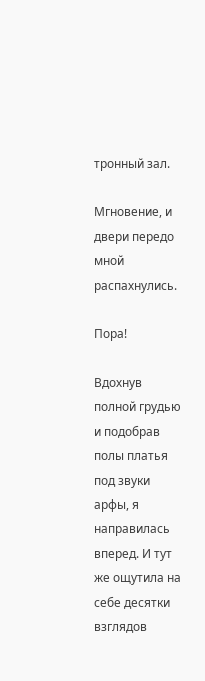тронный зал.

Мгновение, и двери передо мной распахнулись.

Пора!

Вдохнув полной грудью и подобрав полы платья под звуки арфы, я направилась вперед. И тут же ощутила на себе десятки взглядов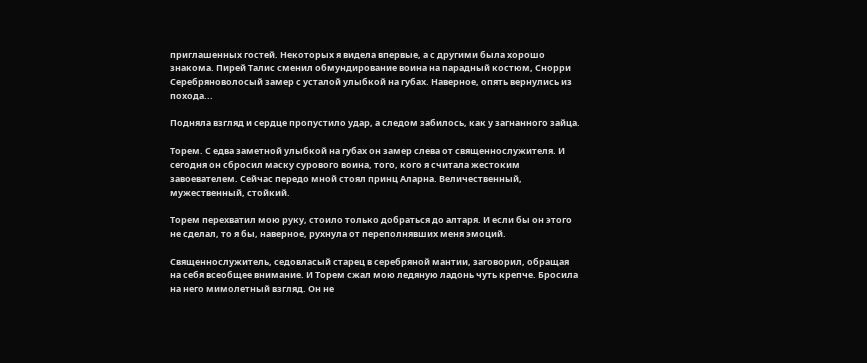приглашенных гостей. Некоторых я видела впервые, а с другими была хорошо знакома. Пирей Талис сменил обмундирование воина на парадный костюм, Снорри Серебряноволосый замер с усталой улыбкой на губах. Наверное, опять вернулись из похода...

Подняла взгляд и сердце пропустило удар, а следом забилось, как у загнанного зайца.

Торем. С едва заметной улыбкой на губах он замер слева от священнослужителя. И сегодня он сбросил маску сурового воина, того, кого я считала жестоким завоевателем. Сейчас передо мной стоял принц Аларна. Величественный, мужественный, стойкий.

Торем перехватил мою руку, стоило только добраться до алтаря. И если бы он этого не сделал, то я бы, наверное, рухнула от переполнявших меня эмоций.

Священнослужитель, седовласый старец в серебряной мантии, заговорил, обращая на себя всеобщее внимание. И Торем сжал мою ледяную ладонь чуть крепче. Бросила на него мимолетный взгляд. Он не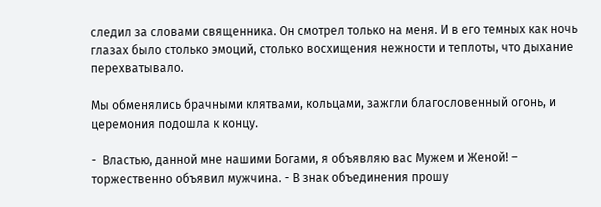следил за словами священника. Он смотрел только на меня. И в его темных как ночь глазах было столько эмоций, столько восхищения нежности и теплоты, что дыхание перехватывало.

Мы обменялись брачными клятвами, кольцами, зажгли благословенный огонь, и церемония подошла к концу.

-  Властью, данной мне нашими Богами, я объявляю вас Мужем и Женой! – торжественно объявил мужчина. - В знак объединения прошу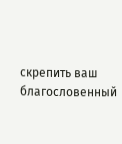скрепить ваш благословенный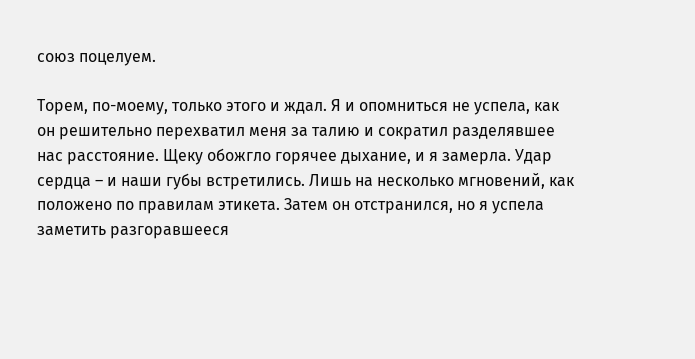союз поцелуем.

Торем, по-моему, только этого и ждал. Я и опомниться не успела, как он решительно перехватил меня за талию и сократил разделявшее нас расстояние. Щеку обожгло горячее дыхание, и я замерла. Удар сердца – и наши губы встретились. Лишь на несколько мгновений, как положено по правилам этикета. Затем он отстранился, но я успела заметить разгоравшееся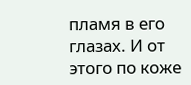пламя в его глазах. И от этого по коже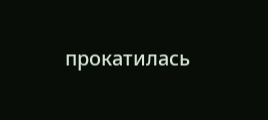прокатилась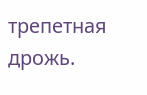трепетная дрожь.